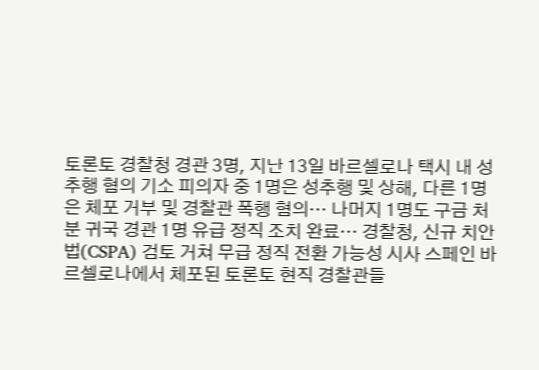토론토 경찰청 경관 3명, 지난 13일 바르셀로나 택시 내 성추행 혐의 기소 피의자 중 1명은 성추행 및 상해, 다른 1명은 체포 거부 및 경찰관 폭행 혐의… 나머지 1명도 구금 처분 귀국 경관 1명 유급 정직 조치 완료… 경찰청, 신규 치안법(CSPA) 검토 거쳐 무급 정직 전환 가능성 시사 스페인 바르셀로나에서 체포된 토론토 현직 경찰관들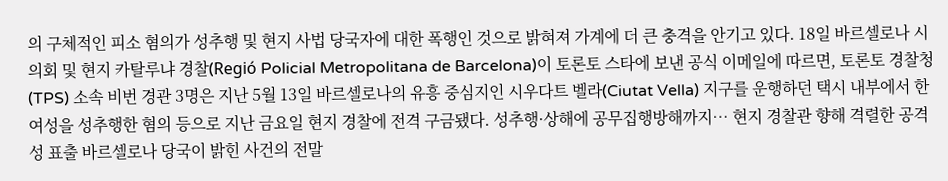의 구체적인 피소 혐의가 성추행 및 현지 사법 당국자에 대한 폭행인 것으로 밝혀져 가계에 더 큰 충격을 안기고 있다. 18일 바르셀로나 시의회 및 현지 카탈루냐 경찰(Regió Policial Metropolitana de Barcelona)이 토론토 스타에 보낸 공식 이메일에 따르면, 토론토 경찰청(TPS) 소속 비번 경관 3명은 지난 5월 13일 바르셀로나의 유흥 중심지인 시우다트 벨라(Ciutat Vella) 지구를 운행하던 택시 내부에서 한 여성을 성추행한 혐의 등으로 지난 금요일 현지 경찰에 전격 구금됐다. 성추행·상해에 공무집행방해까지… 현지 경찰관 향해 격렬한 공격성 표출 바르셀로나 당국이 밝힌 사건의 전말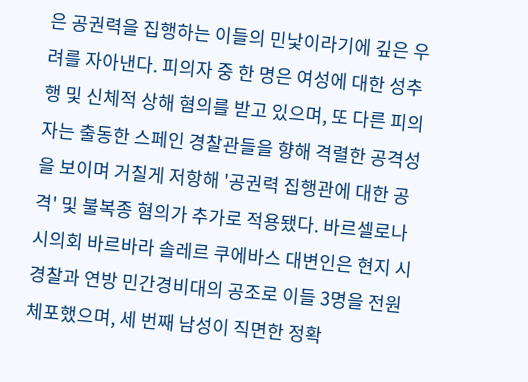은 공권력을 집행하는 이들의 민낯이라기에 깊은 우려를 자아낸다. 피의자 중 한 명은 여성에 대한 성추행 및 신체적 상해 혐의를 받고 있으며, 또 다른 피의자는 출동한 스페인 경찰관들을 향해 격렬한 공격성을 보이며 거칠게 저항해 '공권력 집행관에 대한 공격' 및 불복종 혐의가 추가로 적용됐다. 바르셀로나 시의회 바르바라 솔레르 쿠에바스 대변인은 현지 시 경찰과 연방 민간경비대의 공조로 이들 3명을 전원 체포했으며, 세 번째 남성이 직면한 정확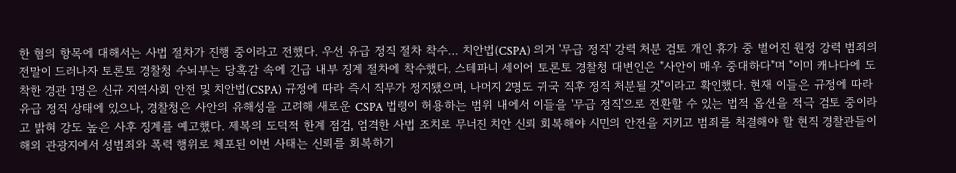한 혐의 항목에 대해서는 사법 절차가 진행 중이라고 전했다. 우선 유급 정직 절차 착수… 치안법(CSPA) 의거 '무급 정직' 강력 처분 검토 개인 휴가 중 벌어진 원정 강력 범죄의 전말이 드러나자 토론토 경찰청 수뇌부는 당혹감 속에 긴급 내부 징계 절차에 착수했다. 스테파니 세이어 토론토 경찰청 대변인은 "사안이 매우 중대하다"며 "이미 캐나다에 도착한 경관 1명은 신규 지역사회 안전 및 치안법(CSPA) 규정에 따라 즉시 직무가 정지됐으며, 나머지 2명도 귀국 직후 정직 처분될 것"이라고 확인했다. 현재 이들은 규정에 따라 유급 정직 상태에 있으나, 경찰청은 사안의 유해성을 고려해 새로운 CSPA 법령이 허용하는 범위 내에서 이들을 '무급 정직'으로 전환할 수 있는 법적 옵션을 적극 검토 중이라고 밝혀 강도 높은 사후 징계를 예고했다. 제복의 도덕적 한계 점검, 엄격한 사법 조치로 무너진 치안 신뢰 회복해야 시민의 안전을 지키고 범죄를 척결해야 할 현직 경찰관들이 해외 관광지에서 성범죄와 폭력 행위로 체포된 이번 사태는 신뢰를 회복하기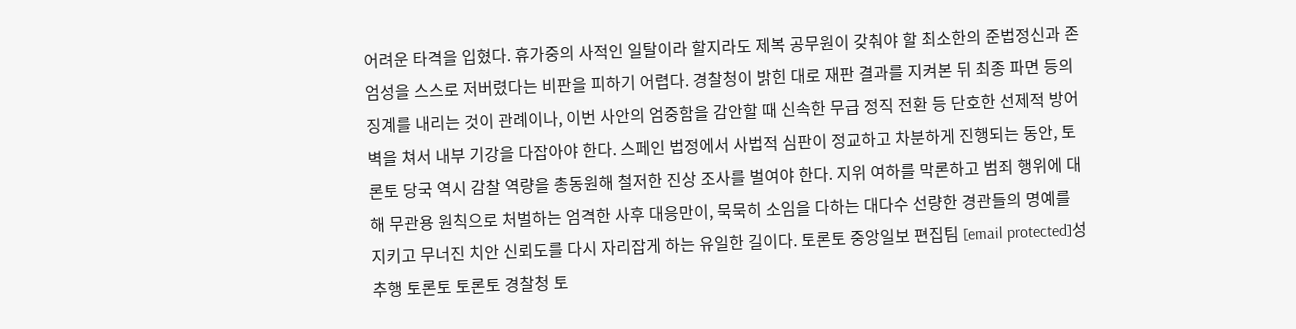어려운 타격을 입혔다. 휴가중의 사적인 일탈이라 할지라도 제복 공무원이 갖춰야 할 최소한의 준법정신과 존엄성을 스스로 저버렸다는 비판을 피하기 어렵다. 경찰청이 밝힌 대로 재판 결과를 지켜본 뒤 최종 파면 등의 징계를 내리는 것이 관례이나, 이번 사안의 엄중함을 감안할 때 신속한 무급 정직 전환 등 단호한 선제적 방어벽을 쳐서 내부 기강을 다잡아야 한다. 스페인 법정에서 사법적 심판이 정교하고 차분하게 진행되는 동안, 토론토 당국 역시 감찰 역량을 총동원해 철저한 진상 조사를 벌여야 한다. 지위 여하를 막론하고 범죄 행위에 대해 무관용 원칙으로 처벌하는 엄격한 사후 대응만이, 묵묵히 소임을 다하는 대다수 선량한 경관들의 명예를 지키고 무너진 치안 신뢰도를 다시 자리잡게 하는 유일한 길이다. 토론토 중앙일보 편집팀 [email protected]성추행 토론토 토론토 경찰청 토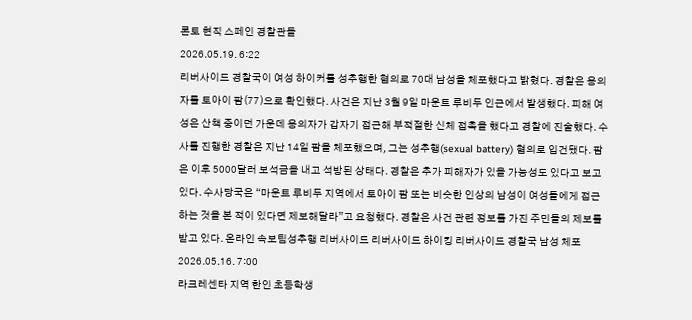론토 현직 스페인 경찰관들
2026.05.19. 6:22
리버사이드 경찰국이 여성 하이커를 성추행한 혐의로 70대 남성을 체포했다고 밝혔다. 경찰은 용의자를 토아이 팜(77)으로 확인했다. 사건은 지난 3월 9일 마운트 루비두 인근에서 발생했다. 피해 여성은 산책 중이던 가운데 용의자가 갑자기 접근해 부적절한 신체 접촉을 했다고 경찰에 진술했다. 수사를 진행한 경찰은 지난 14일 팜을 체포했으며, 그는 성추행(sexual battery) 혐의로 입건됐다. 팜은 이후 5000달러 보석금을 내고 석방된 상태다. 경찰은 추가 피해자가 있을 가능성도 있다고 보고 있다. 수사당국은 “마운트 루비두 지역에서 토아이 팜 또는 비슷한 인상의 남성이 여성들에게 접근하는 것을 본 적이 있다면 제보해달라”고 요청했다. 경찰은 사건 관련 정보를 가진 주민들의 제보를 받고 있다. 온라인 속보팀성추행 리버사이드 리버사이드 하이킹 리버사이드 경찰국 남성 체포
2026.05.16. 7:00
라크레센타 지역 한인 초등학생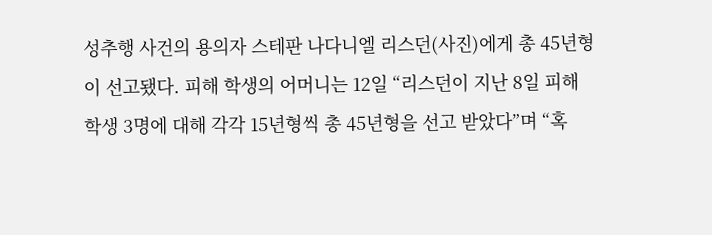성추행 사건의 용의자 스테판 나다니엘 리스던(사진)에게 총 45년형이 선고됐다. 피해 학생의 어머니는 12일 “리스던이 지난 8일 피해 학생 3명에 대해 각각 15년형씩 총 45년형을 선고 받았다”며 “혹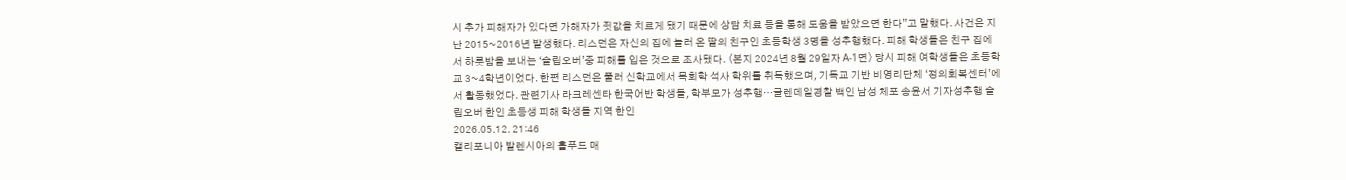시 추가 피해자가 있다면 가해자가 죗값을 치르게 됐기 때문에 상담 치료 등을 통해 도움을 받았으면 한다”고 말했다. 사건은 지난 2015~2016년 발생했다. 리스던은 자신의 집에 놀러 온 딸의 친구인 초등학생 3명을 성추행했다. 피해 학생들은 친구 집에서 하룻밤을 보내는 ‘슬립오버’중 피해를 입은 것으로 조사됐다. 〈본지 2024년 8월 29일자 A-1면〉 당시 피해 여학생들은 초등학교 3~4학년이었다. 한편 리스던은 풀러 신학교에서 목회학 석사 학위를 취득했으며, 기독교 기반 비영리단체 ‘정의회복센터’에서 활동했었다. 관련기사 라크레센타 한국어반 학생들, 학부모가 성추행…글렌데일경찰 백인 남성 체포 송윤서 기자성추행 슬립오버 한인 초등생 피해 학생들 지역 한인
2026.05.12. 21:46
캘리포니아 발렌시아의 홀푸드 매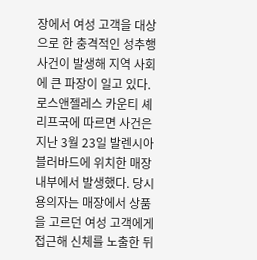장에서 여성 고객을 대상으로 한 충격적인 성추행 사건이 발생해 지역 사회에 큰 파장이 일고 있다. 로스앤젤레스 카운티 셰리프국에 따르면 사건은 지난 3월 23일 발렌시아 블러바드에 위치한 매장 내부에서 발생했다. 당시 용의자는 매장에서 상품을 고르던 여성 고객에게 접근해 신체를 노출한 뒤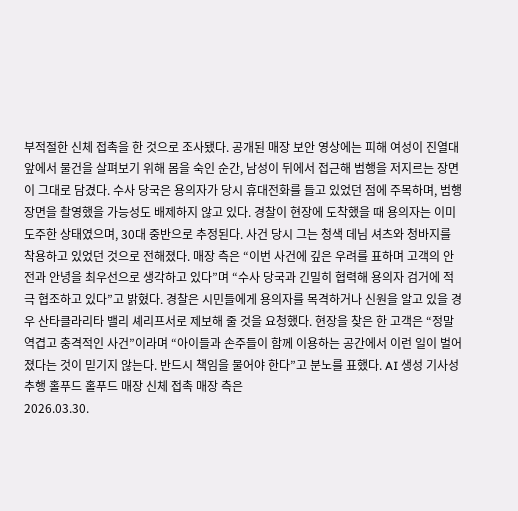부적절한 신체 접촉을 한 것으로 조사됐다. 공개된 매장 보안 영상에는 피해 여성이 진열대 앞에서 물건을 살펴보기 위해 몸을 숙인 순간, 남성이 뒤에서 접근해 범행을 저지르는 장면이 그대로 담겼다. 수사 당국은 용의자가 당시 휴대전화를 들고 있었던 점에 주목하며, 범행 장면을 촬영했을 가능성도 배제하지 않고 있다. 경찰이 현장에 도착했을 때 용의자는 이미 도주한 상태였으며, 30대 중반으로 추정된다. 사건 당시 그는 청색 데님 셔츠와 청바지를 착용하고 있었던 것으로 전해졌다. 매장 측은 “이번 사건에 깊은 우려를 표하며 고객의 안전과 안녕을 최우선으로 생각하고 있다”며 “수사 당국과 긴밀히 협력해 용의자 검거에 적극 협조하고 있다”고 밝혔다. 경찰은 시민들에게 용의자를 목격하거나 신원을 알고 있을 경우 산타클라리타 밸리 셰리프서로 제보해 줄 것을 요청했다. 현장을 찾은 한 고객은 “정말 역겹고 충격적인 사건”이라며 “아이들과 손주들이 함께 이용하는 공간에서 이런 일이 벌어졌다는 것이 믿기지 않는다. 반드시 책임을 물어야 한다”고 분노를 표했다. AI 생성 기사성추행 홀푸드 홀푸드 매장 신체 접촉 매장 측은
2026.03.30.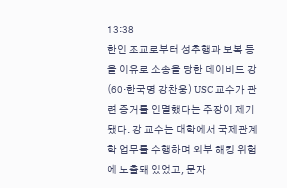13:38
한인 조교로부터 성추행과 보복 등을 이유로 소송을 당한 데이비드 강(60·한국명 강찬웅) USC 교수가 관련 증거를 인멸했다는 주장이 제기됐다. 강 교수는 대학에서 국제관계학 업무를 수행하며 외부 해킹 위험에 노출돼 있었고, 문자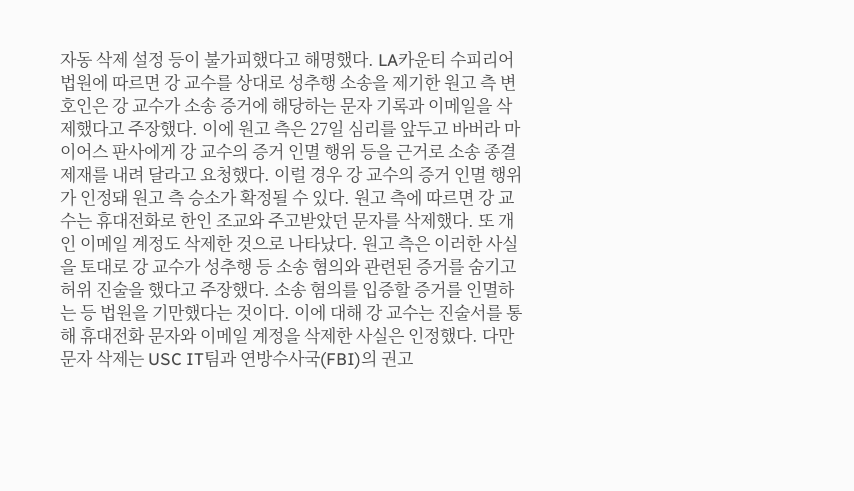자동 삭제 설정 등이 불가피했다고 해명했다. LA카운티 수피리어법원에 따르면 강 교수를 상대로 성추행 소송을 제기한 원고 측 변호인은 강 교수가 소송 증거에 해당하는 문자 기록과 이메일을 삭제했다고 주장했다. 이에 원고 측은 27일 심리를 앞두고 바버라 마이어스 판사에게 강 교수의 증거 인멸 행위 등을 근거로 소송 종결 제재를 내려 달라고 요청했다. 이럴 경우 강 교수의 증거 인멸 행위가 인정돼 원고 측 승소가 확정될 수 있다. 원고 측에 따르면 강 교수는 휴대전화로 한인 조교와 주고받았던 문자를 삭제했다. 또 개인 이메일 계정도 삭제한 것으로 나타났다. 원고 측은 이러한 사실을 토대로 강 교수가 성추행 등 소송 혐의와 관련된 증거를 숨기고 허위 진술을 했다고 주장했다. 소송 혐의를 입증할 증거를 인멸하는 등 법원을 기만했다는 것이다. 이에 대해 강 교수는 진술서를 통해 휴대전화 문자와 이메일 계정을 삭제한 사실은 인정했다. 다만 문자 삭제는 USC IT팀과 연방수사국(FBI)의 권고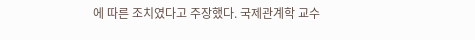에 따른 조치였다고 주장했다. 국제관계학 교수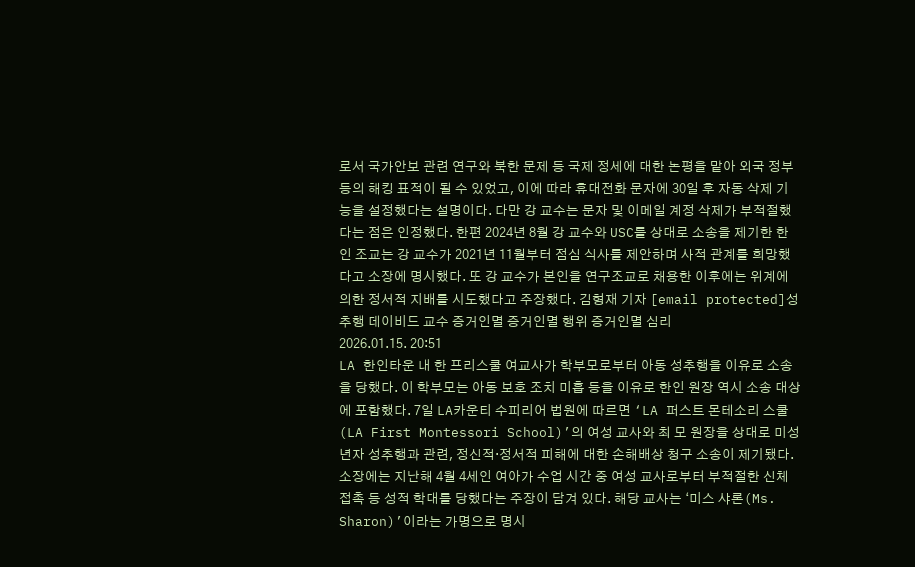로서 국가안보 관련 연구와 북한 문제 등 국제 정세에 대한 논평을 맡아 외국 정부 등의 해킹 표적이 될 수 있었고, 이에 따라 휴대전화 문자에 30일 후 자동 삭제 기능을 설정했다는 설명이다. 다만 강 교수는 문자 및 이메일 계정 삭제가 부적절했다는 점은 인정했다. 한편 2024년 8월 강 교수와 USC를 상대로 소송을 제기한 한인 조교는 강 교수가 2021년 11월부터 점심 식사를 제안하며 사적 관계를 희망했다고 소장에 명시했다. 또 강 교수가 본인을 연구조교로 채용한 이후에는 위계에 의한 정서적 지배를 시도했다고 주장했다. 김형재 기자 [email protected]성추행 데이비드 교수 증거인멸 증거인멸 행위 증거인멸 심리
2026.01.15. 20:51
LA 한인타운 내 한 프리스쿨 여교사가 학부모로부터 아동 성추행을 이유로 소송을 당했다. 이 학부모는 아동 보호 조치 미흡 등을 이유로 한인 원장 역시 소송 대상에 포함했다. 7일 LA카운티 수피리어 법원에 따르면 ‘LA 퍼스트 몬테소리 스쿨(LA First Montessori School)’의 여성 교사와 최 모 원장을 상대로 미성년자 성추행과 관련, 정신적·정서적 피해에 대한 손해배상 청구 소송이 제기됐다. 소장에는 지난해 4월 4세인 여아가 수업 시간 중 여성 교사로부터 부적절한 신체 접촉 등 성적 학대를 당했다는 주장이 담겨 있다. 해당 교사는 ‘미스 샤론(Ms. Sharon)’이라는 가명으로 명시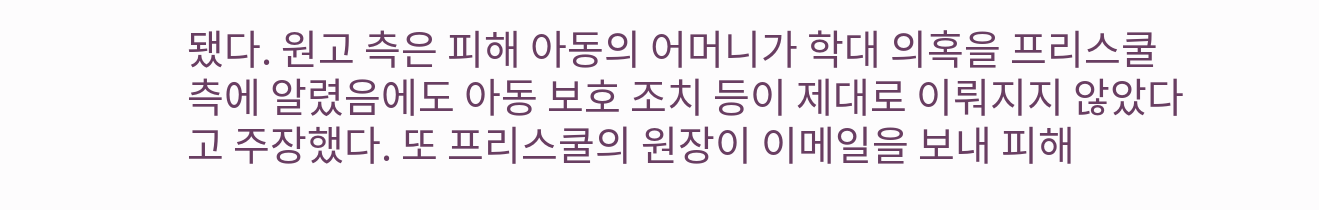됐다. 원고 측은 피해 아동의 어머니가 학대 의혹을 프리스쿨 측에 알렸음에도 아동 보호 조치 등이 제대로 이뤄지지 않았다고 주장했다. 또 프리스쿨의 원장이 이메일을 보내 피해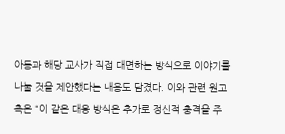아동과 해당 교사가 직접 대면하는 방식으로 이야기를 나눌 것을 제안했다는 내용도 담겼다. 이와 관련 원고 측은 “이 같은 대응 방식은 추가로 정신적 충격을 주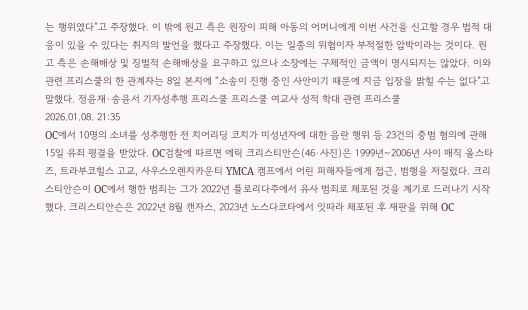는 행위였다”고 주장했다. 이 밖에 원고 측은 원장이 피해 아동의 어머니에게 이번 사건을 신고할 경우 법적 대응이 있을 수 있다는 취지의 발언을 했다고 주장했다. 이는 일종의 위협이자 부적절한 압박이라는 것이다. 원고 측은 손해배상 및 징벌적 손해배상을 요구하고 있으나 소장에는 구체적인 금액이 명시되지는 않았다. 이와 관련 프리스쿨의 한 관계자는 8일 본지에 “소송이 진행 중인 사안이기 때문에 지금 입장을 밝힐 수는 없다”고 말했다. 정윤재·송윤서 기자성추행 프리스쿨 프리스쿨 여교사 성적 학대 관련 프리스쿨
2026.01.08. 21:35
OC에서 10명의 소녀를 성추행한 전 치어리딩 코치가 미성년자에 대한 음란 행위 등 23건의 중범 혐의에 관해 15일 유죄 평결을 받았다. OC검찰에 따르면 에릭 크리스티안슨(46·사진)은 1999년~2006년 사이 매직 올스타즈, 트라부코힐스 고교, 사우스오렌지카운티 YMCA 캠프에서 어린 피해자들에게 접근, 범행을 저질렀다. 크리스티안슨이 OC에서 행한 범죄는 그가 2022년 플로리다주에서 유사 범죄로 체포된 것을 계기로 드러나기 시작했다. 크리스티안슨은 2022년 8월 캔자스, 2023년 노스다코타에서 잇따라 체포된 후 재판을 위해 OC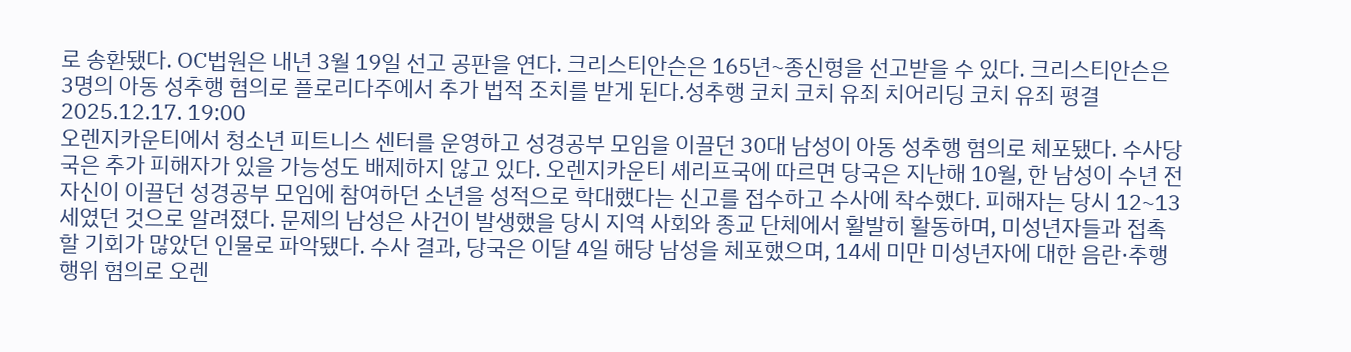로 송환됐다. OC법원은 내년 3월 19일 선고 공판을 연다. 크리스티안슨은 165년~종신형을 선고받을 수 있다. 크리스티안슨은 3명의 아동 성추행 혐의로 플로리다주에서 추가 법적 조치를 받게 된다.성추행 코치 코치 유죄 치어리딩 코치 유죄 평결
2025.12.17. 19:00
오렌지카운티에서 청소년 피트니스 센터를 운영하고 성경공부 모임을 이끌던 30대 남성이 아동 성추행 혐의로 체포됐다. 수사당국은 추가 피해자가 있을 가능성도 배제하지 않고 있다. 오렌지카운티 셰리프국에 따르면 당국은 지난해 10월, 한 남성이 수년 전 자신이 이끌던 성경공부 모임에 참여하던 소년을 성적으로 학대했다는 신고를 접수하고 수사에 착수했다. 피해자는 당시 12~13세였던 것으로 알려졌다. 문제의 남성은 사건이 발생했을 당시 지역 사회와 종교 단체에서 활발히 활동하며, 미성년자들과 접촉할 기회가 많았던 인물로 파악됐다. 수사 결과, 당국은 이달 4일 해당 남성을 체포했으며, 14세 미만 미성년자에 대한 음란·추행 행위 혐의로 오렌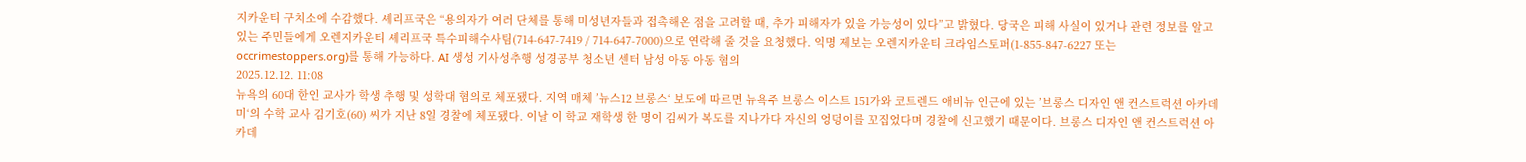지카운티 구치소에 수감했다. 셰리프국은 “용의자가 여러 단체를 통해 미성년자들과 접촉해온 점을 고려할 때, 추가 피해자가 있을 가능성이 있다”고 밝혔다. 당국은 피해 사실이 있거나 관련 정보를 알고 있는 주민들에게 오렌지카운티 셰리프국 특수피해수사팀(714-647-7419 / 714-647-7000)으로 연락해 줄 것을 요청했다. 익명 제보는 오렌지카운티 크라임스토퍼(1-855-847-6227 또는 occrimestoppers.org)를 통해 가능하다. AI 생성 기사성추행 성경공부 청소년 센터 남성 아동 아동 혐의
2025.12.12. 11:08
뉴욕의 60대 한인 교사가 학생 추행 및 성학대 혐의로 체포됐다. 지역 매체 ’뉴스12 브롱스‘ 보도에 따르면 뉴욕주 브롱스 이스트 151가와 코트렌드 애비뉴 인근에 있는 ’브롱스 디자인 앤 컨스트럭션 아카데미‘의 수학 교사 김기호(60) 씨가 지난 8일 경찰에 체포됐다. 이날 이 학교 재학생 한 명이 김씨가 복도를 지나가다 자신의 엉덩이를 꼬집었다며 경찰에 신고했기 때문이다. 브롱스 디자인 앤 컨스트럭션 아카데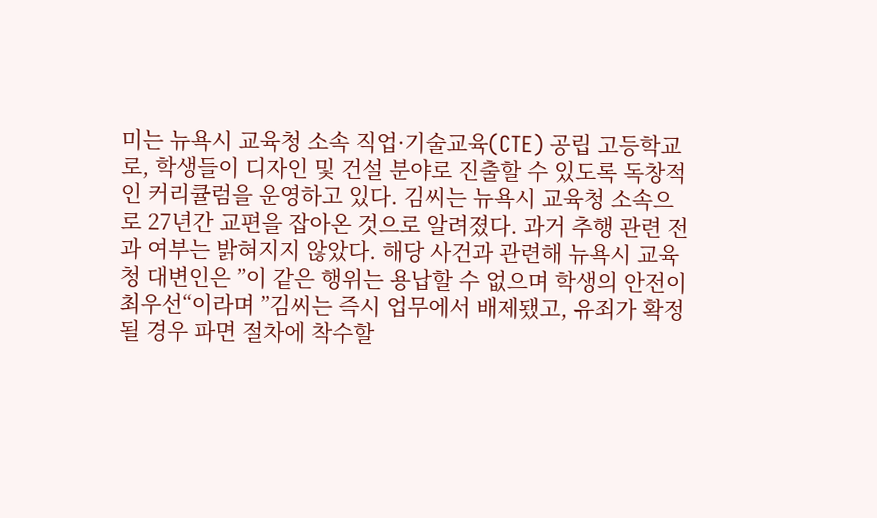미는 뉴욕시 교육청 소속 직업·기술교육(CTE) 공립 고등학교로, 학생들이 디자인 및 건설 분야로 진출할 수 있도록 독창적인 커리큘럼을 운영하고 있다. 김씨는 뉴욕시 교육청 소속으로 27년간 교편을 잡아온 것으로 알려졌다. 과거 추행 관련 전과 여부는 밝혀지지 않았다. 해당 사건과 관련해 뉴욕시 교육청 대변인은 ”이 같은 행위는 용납할 수 없으며 학생의 안전이 최우선“이라며 ”김씨는 즉시 업무에서 배제됐고, 유죄가 확정될 경우 파면 절차에 착수할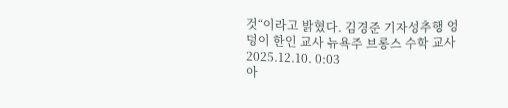것“이라고 밝혔다. 김경준 기자성추행 엉덩이 한인 교사 뉴욕주 브롱스 수학 교사
2025.12.10. 0:03
아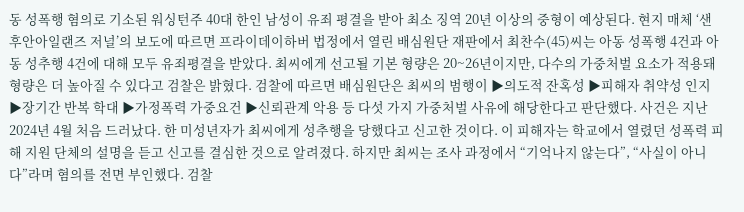동 성폭행 혐의로 기소된 워싱턴주 40대 한인 남성이 유죄 평결을 받아 최소 징역 20년 이상의 중형이 예상된다. 현지 매체 ‘샌후안아일랜즈 저널’의 보도에 따르면 프라이데이하버 법정에서 열린 배심원단 재판에서 최찬수(45)씨는 아동 성폭행 4건과 아동 성추행 4건에 대해 모두 유죄평결을 받았다. 최씨에게 선고될 기본 형량은 20~26년이지만, 다수의 가중처벌 요소가 적용돼 형량은 더 높아질 수 있다고 검찰은 밝혔다. 검찰에 따르면 배심원단은 최씨의 범행이 ▶의도적 잔혹성 ▶피해자 취약성 인지 ▶장기간 반복 학대 ▶가정폭력 가중요건 ▶신뢰관계 악용 등 다섯 가지 가중처벌 사유에 해당한다고 판단했다. 사건은 지난 2024년 4월 처음 드러났다. 한 미성년자가 최씨에게 성추행을 당했다고 신고한 것이다. 이 피해자는 학교에서 열렸던 성폭력 피해 지원 단체의 설명을 듣고 신고를 결심한 것으로 알려졌다. 하지만 최씨는 조사 과정에서 “기억나지 않는다”, “사실이 아니다”라며 혐의를 전면 부인했다. 검찰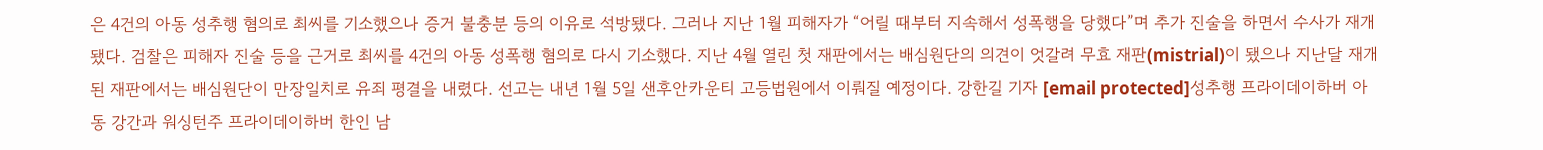은 4건의 아동 성추행 혐의로 최씨를 기소했으나 증거 불충분 등의 이유로 석방됐다. 그러나 지난 1월 피해자가 “어릴 때부터 지속해서 성폭행을 당했다”며 추가 진술을 하면서 수사가 재개됐다. 검찰은 피해자 진술 등을 근거로 최씨를 4건의 아동 성폭행 혐의로 다시 기소했다. 지난 4월 열린 첫 재판에서는 배심원단의 의견이 엇갈려 무효 재판(mistrial)이 됐으나 지난달 재개된 재판에서는 배심원단이 만장일치로 유죄 평결을 내렸다. 선고는 내년 1월 5일 샌후안카운티 고등법원에서 이뤄질 예정이다. 강한길 기자 [email protected]성추행 프라이데이하버 아동 강간과 워싱턴주 프라이데이하버 한인 남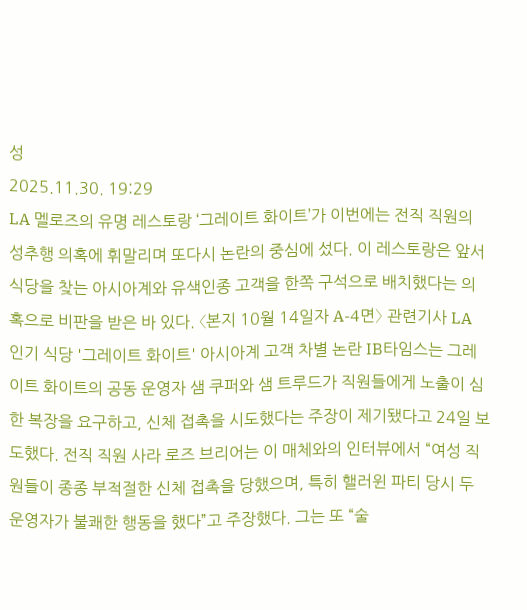성
2025.11.30. 19:29
LA 멜로즈의 유명 레스토랑 ‘그레이트 화이트’가 이번에는 전직 직원의 성추행 의혹에 휘말리며 또다시 논란의 중심에 섰다. 이 레스토랑은 앞서 식당을 찾는 아시아계와 유색인종 고객을 한쪽 구석으로 배치했다는 의혹으로 비판을 받은 바 있다. 〈본지 10월 14일자 A-4면〉 관련기사 LA 인기 식당 '그레이트 화이트' 아시아계 고객 차별 논란 IB타임스는 그레이트 화이트의 공동 운영자 샘 쿠퍼와 샘 트루드가 직원들에게 노출이 심한 복장을 요구하고, 신체 접촉을 시도했다는 주장이 제기됐다고 24일 보도했다. 전직 직원 사라 로즈 브리어는 이 매체와의 인터뷰에서 “여성 직원들이 종종 부적절한 신체 접촉을 당했으며, 특히 핼러윈 파티 당시 두 운영자가 불쾌한 행동을 했다”고 주장했다. 그는 또 “술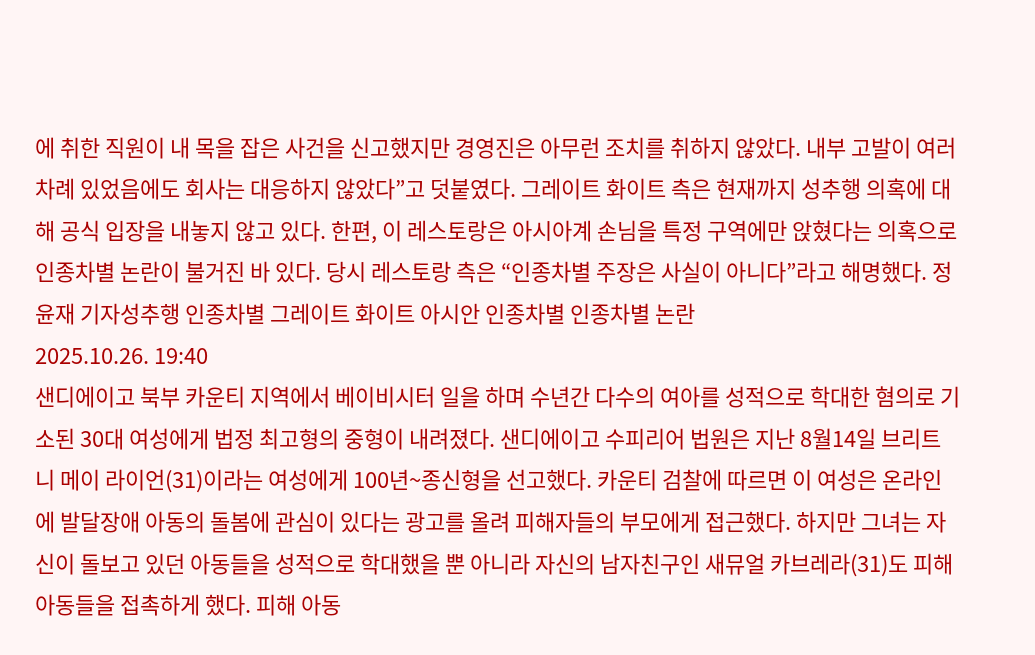에 취한 직원이 내 목을 잡은 사건을 신고했지만 경영진은 아무런 조치를 취하지 않았다. 내부 고발이 여러 차례 있었음에도 회사는 대응하지 않았다”고 덧붙였다. 그레이트 화이트 측은 현재까지 성추행 의혹에 대해 공식 입장을 내놓지 않고 있다. 한편, 이 레스토랑은 아시아계 손님을 특정 구역에만 앉혔다는 의혹으로 인종차별 논란이 불거진 바 있다. 당시 레스토랑 측은 “인종차별 주장은 사실이 아니다”라고 해명했다. 정윤재 기자성추행 인종차별 그레이트 화이트 아시안 인종차별 인종차별 논란
2025.10.26. 19:40
샌디에이고 북부 카운티 지역에서 베이비시터 일을 하며 수년간 다수의 여아를 성적으로 학대한 혐의로 기소된 30대 여성에게 법정 최고형의 중형이 내려졌다. 샌디에이고 수피리어 법원은 지난 8월14일 브리트니 메이 라이언(31)이라는 여성에게 100년~종신형을 선고했다. 카운티 검찰에 따르면 이 여성은 온라인에 발달장애 아동의 돌봄에 관심이 있다는 광고를 올려 피해자들의 부모에게 접근했다. 하지만 그녀는 자신이 돌보고 있던 아동들을 성적으로 학대했을 뿐 아니라 자신의 남자친구인 새뮤얼 카브레라(31)도 피해 아동들을 접촉하게 했다. 피해 아동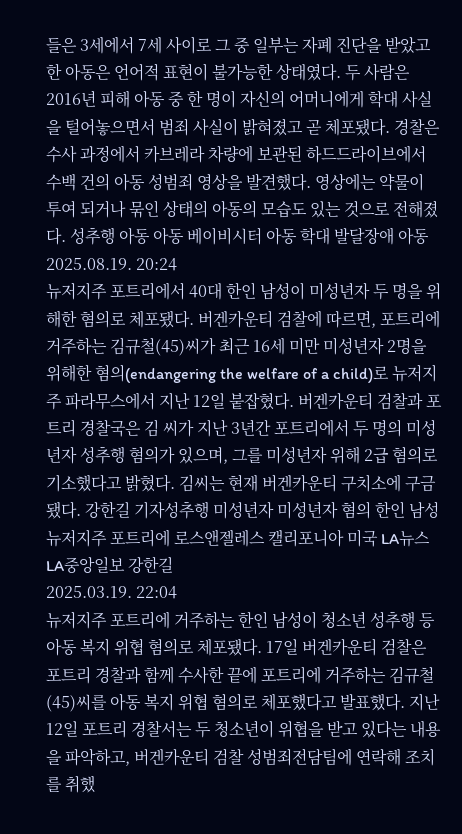들은 3세에서 7세 사이로 그 중 일부는 자폐 진단을 받았고 한 아동은 언어적 표현이 불가능한 상태였다. 두 사람은 2016년 피해 아동 중 한 명이 자신의 어머니에게 학대 사실을 털어놓으면서 범죄 사실이 밝혀졌고 곧 체포됐다. 경찰은 수사 과정에서 카브레라 차량에 보관된 하드드라이브에서 수백 건의 아동 성범죄 영상을 발견했다. 영상에는 약물이 투여 되거나 묶인 상태의 아동의 모습도 있는 것으로 전해졌다. 성추행 아동 아동 베이비시터 아동 학대 발달장애 아동
2025.08.19. 20:24
뉴저지주 포트리에서 40대 한인 남성이 미성년자 두 명을 위해한 혐의로 체포됐다. 버겐카운티 검찰에 따르면, 포트리에 거주하는 김규철(45)씨가 최근 16세 미만 미성년자 2명을 위해한 혐의(endangering the welfare of a child)로 뉴저지주 파라무스에서 지난 12일 붙잡혔다. 버겐카운티 검찰과 포트리 경찰국은 김 씨가 지난 3년간 포트리에서 두 명의 미성년자 성추행 혐의가 있으며, 그를 미성년자 위해 2급 혐의로 기소했다고 밝혔다. 김씨는 현재 버겐카운티 구치소에 구금됐다. 강한길 기자성추행 미성년자 미성년자 혐의 한인 남성 뉴저지주 포트리에 로스앤젤레스 캘리포니아 미국 LA뉴스 LA중앙일보 강한길
2025.03.19. 22:04
뉴저지주 포트리에 거주하는 한인 남성이 청소년 성추행 등 아동 복지 위협 혐의로 체포됐다. 17일 버겐카운티 검찰은 포트리 경찰과 함께 수사한 끝에 포트리에 거주하는 김규철(45)씨를 아동 복지 위협 혐의로 체포했다고 발표했다. 지난 12일 포트리 경찰서는 두 청소년이 위협을 받고 있다는 내용을 파악하고, 버겐카운티 검찰 성범죄전담팀에 연락해 조치를 취했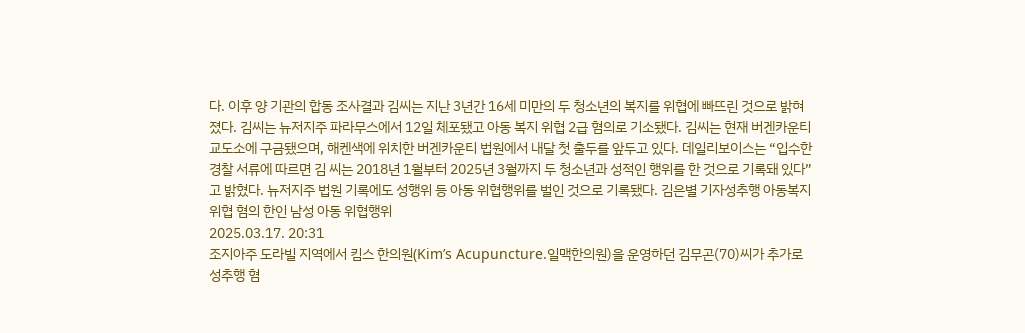다. 이후 양 기관의 합동 조사결과 김씨는 지난 3년간 16세 미만의 두 청소년의 복지를 위협에 빠뜨린 것으로 밝혀졌다. 김씨는 뉴저지주 파라무스에서 12일 체포됐고 아동 복지 위협 2급 혐의로 기소됐다. 김씨는 현재 버겐카운티 교도소에 구금됐으며, 해켄색에 위치한 버겐카운티 법원에서 내달 첫 출두를 앞두고 있다. 데일리보이스는 “입수한 경찰 서류에 따르면 김 씨는 2018년 1월부터 2025년 3월까지 두 청소년과 성적인 행위를 한 것으로 기록돼 있다”고 밝혔다. 뉴저지주 법원 기록에도 성행위 등 아동 위협행위를 벌인 것으로 기록됐다. 김은별 기자성추행 아동복지 위협 혐의 한인 남성 아동 위협행위
2025.03.17. 20:31
조지아주 도라빌 지역에서 킴스 한의원(Kim’s Acupuncture.일맥한의원)을 운영하던 김무곤(70)씨가 추가로 성추행 혐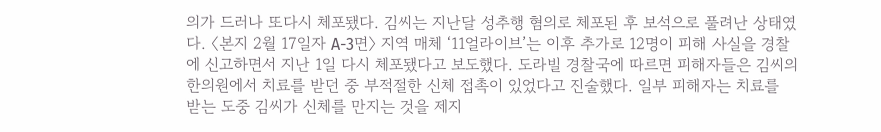의가 드러나 또다시 체포됐다. 김씨는 지난달 성추행 혐의로 체포된 후 보석으로 풀려난 상태였다. 〈본지 2월 17일자 A-3면〉 지역 매체 ‘11얼라이브’는 이후 추가로 12명이 피해 사실을 경찰에 신고하면서 지난 1일 다시 체포됐다고 보도했다. 도라빌 경찰국에 따르면 피해자들은 김씨의 한의원에서 치료를 받던 중 부적절한 신체 접촉이 있었다고 진술했다. 일부 피해자는 치료를 받는 도중 김씨가 신체를 만지는 것을 제지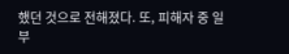했던 것으로 전해졌다. 또, 피해자 중 일부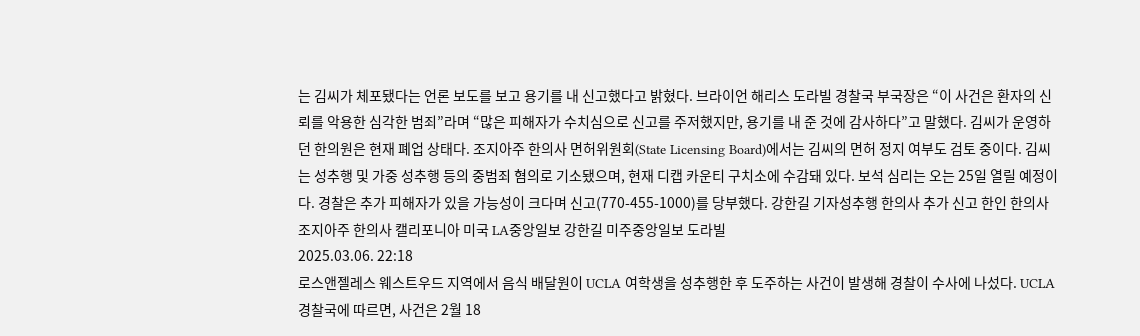는 김씨가 체포됐다는 언론 보도를 보고 용기를 내 신고했다고 밝혔다. 브라이언 해리스 도라빌 경찰국 부국장은 “이 사건은 환자의 신뢰를 악용한 심각한 범죄”라며 “많은 피해자가 수치심으로 신고를 주저했지만, 용기를 내 준 것에 감사하다”고 말했다. 김씨가 운영하던 한의원은 현재 폐업 상태다. 조지아주 한의사 면허위원회(State Licensing Board)에서는 김씨의 면허 정지 여부도 검토 중이다. 김씨는 성추행 및 가중 성추행 등의 중범죄 혐의로 기소됐으며, 현재 디캡 카운티 구치소에 수감돼 있다. 보석 심리는 오는 25일 열릴 예정이다. 경찰은 추가 피해자가 있을 가능성이 크다며 신고(770-455-1000)를 당부했다. 강한길 기자성추행 한의사 추가 신고 한인 한의사 조지아주 한의사 캘리포니아 미국 LA중앙일보 강한길 미주중앙일보 도라빌
2025.03.06. 22:18
로스앤젤레스 웨스트우드 지역에서 음식 배달원이 UCLA 여학생을 성추행한 후 도주하는 사건이 발생해 경찰이 수사에 나섰다. UCLA 경찰국에 따르면, 사건은 2월 18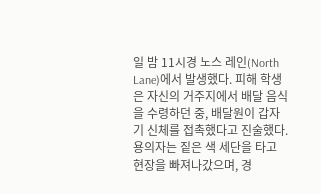일 밤 11시경 노스 레인(North Lane)에서 발생했다. 피해 학생은 자신의 거주지에서 배달 음식을 수령하던 중, 배달원이 갑자기 신체를 접촉했다고 진술했다. 용의자는 짙은 색 세단을 타고 현장을 빠져나갔으며, 경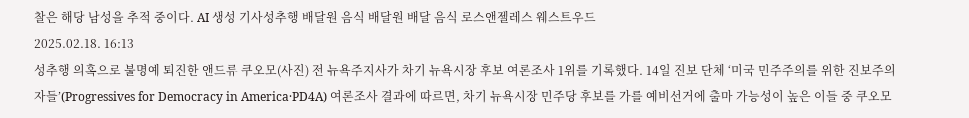찰은 해당 남성을 추적 중이다. AI 생성 기사성추행 배달원 음식 배달원 배달 음식 로스앤젤레스 웨스트우드
2025.02.18. 16:13
성추행 의혹으로 불명예 퇴진한 앤드류 쿠오모(사진) 전 뉴욕주지사가 차기 뉴욕시장 후보 여론조사 1위를 기록했다. 14일 진보 단체 ‘미국 민주주의를 위한 진보주의자들’(Progressives for Democracy in America·PD4A) 여론조사 결과에 따르면, 차기 뉴욕시장 민주당 후보를 가를 예비선거에 출마 가능성이 높은 이들 중 쿠오모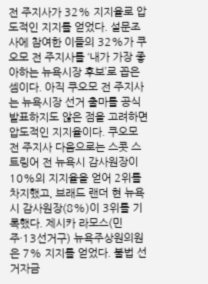전 주지사가 32% 지지율로 압도적인 지지를 얻었다. 설문조사에 참여한 이들의 32%가 쿠오모 전 주지사를 ‘내가 가장 좋아하는 뉴욕시장 후보’로 꼽은 셈이다. 아직 쿠오모 전 주지사는 뉴욕시장 선거 출마를 공식 발표하지도 않은 점을 고려하면 압도적인 지지율이다. 쿠오모 전 주지사 다음으로는 스콧 스트링어 전 뉴욕시 감사원장이 10%의 지지율을 얻어 2위를 차지했고, 브래드 랜더 현 뉴욕시 감사원장(8%)이 3위를 기록했다. 제시카 라모스(민주·13선거구) 뉴욕주상원의원은 7% 지지를 얻었다. 불법 선거자금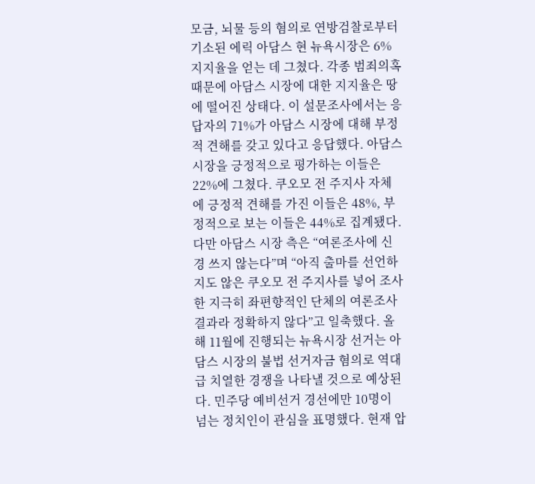모금, 뇌물 등의 혐의로 연방검찰로부터 기소된 에릭 아담스 현 뉴욕시장은 6% 지지율을 얻는 데 그쳤다. 각종 범죄의혹 때문에 아담스 시장에 대한 지지율은 땅에 떨어진 상태다. 이 설문조사에서는 응답자의 71%가 아담스 시장에 대해 부정적 견해를 갖고 있다고 응답했다. 아담스 시장을 긍정적으로 평가하는 이들은 22%에 그쳤다. 쿠오모 전 주지사 자체에 긍정적 견해를 가진 이들은 48%, 부정적으로 보는 이들은 44%로 집계됐다. 다만 아담스 시장 측은 “여론조사에 신경 쓰지 않는다”며 “아직 출마를 선언하지도 않은 쿠오모 전 주지사를 넣어 조사한 지극히 좌편향적인 단체의 여론조사 결과라 정확하지 않다”고 일축했다. 올해 11월에 진행되는 뉴욕시장 선거는 아담스 시장의 불법 선거자금 혐의로 역대급 치열한 경쟁을 나타낼 것으로 예상된다. 민주당 예비선거 경선에만 10명이 넘는 정치인이 관심을 표명했다. 현재 압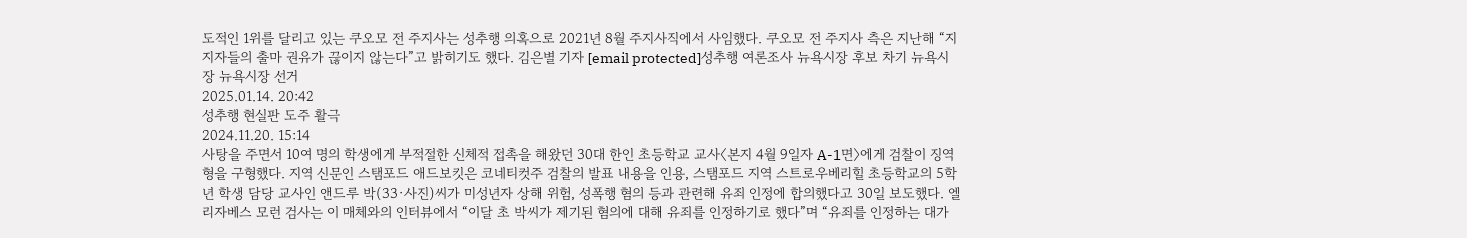도적인 1위를 달리고 있는 쿠오모 전 주지사는 성추행 의혹으로 2021년 8월 주지사직에서 사임했다. 쿠오모 전 주지사 측은 지난해 “지지자들의 출마 권유가 끊이지 않는다”고 밝히기도 했다. 김은별 기자 [email protected]성추행 여론조사 뉴욕시장 후보 차기 뉴욕시장 뉴욕시장 선거
2025.01.14. 20:42
성추행 현실판 도주 활극
2024.11.20. 15:14
사탕을 주면서 10여 명의 학생에게 부적절한 신체적 접촉을 해왔던 30대 한인 초등학교 교사〈본지 4월 9일자 A-1면〉에게 검찰이 징역형을 구형했다. 지역 신문인 스탬포드 애드보킷은 코네티컷주 검찰의 발표 내용을 인용, 스탬포드 지역 스트로우베리힐 초등학교의 5학년 학생 담당 교사인 앤드루 박(33·사진)씨가 미성년자 상해 위험, 성폭행 혐의 등과 관련해 유죄 인정에 합의했다고 30일 보도했다. 엘리자베스 모런 검사는 이 매체와의 인터뷰에서 “이달 초 박씨가 제기된 혐의에 대해 유죄를 인정하기로 했다”며 “유죄를 인정하는 대가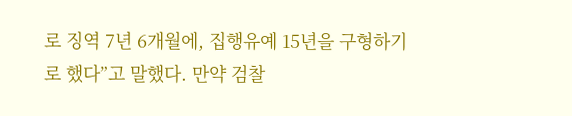로 징역 7년 6개월에, 집행유예 15년을 구형하기로 했다”고 말했다. 만약 검찰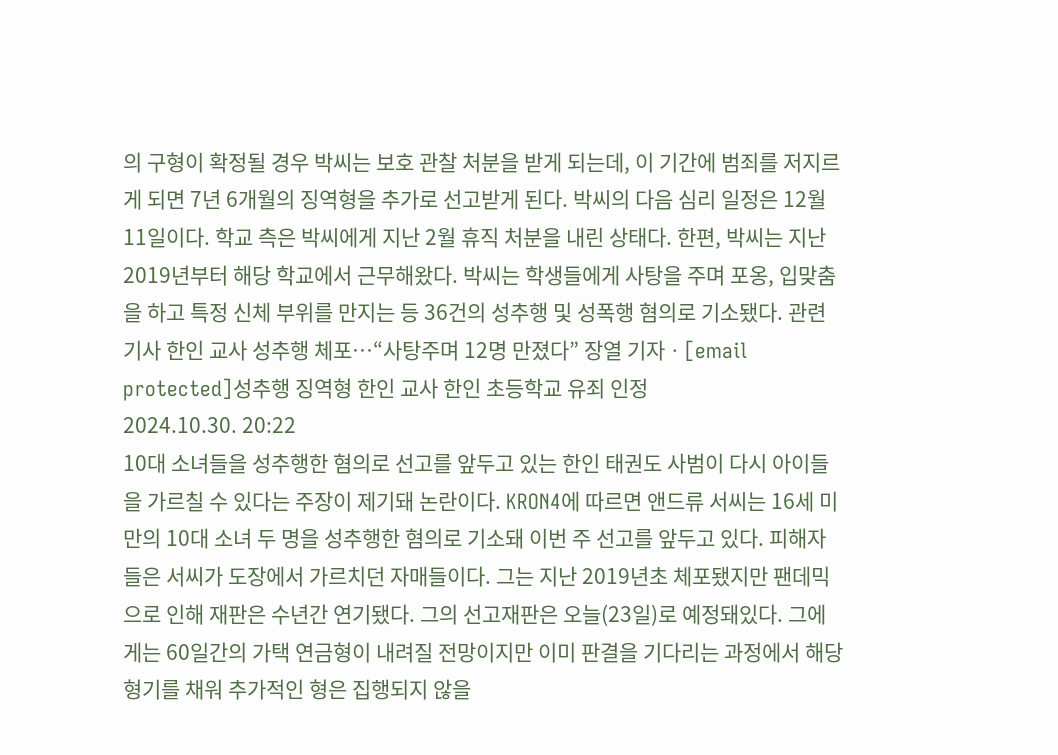의 구형이 확정될 경우 박씨는 보호 관찰 처분을 받게 되는데, 이 기간에 범죄를 저지르게 되면 7년 6개월의 징역형을 추가로 선고받게 된다. 박씨의 다음 심리 일정은 12월 11일이다. 학교 측은 박씨에게 지난 2월 휴직 처분을 내린 상태다. 한편, 박씨는 지난 2019년부터 해당 학교에서 근무해왔다. 박씨는 학생들에게 사탕을 주며 포옹, 입맞춤을 하고 특정 신체 부위를 만지는 등 36건의 성추행 및 성폭행 혐의로 기소됐다. 관련기사 한인 교사 성추행 체포…“사탕주며 12명 만졌다” 장열 기자ㆍ[email protected]성추행 징역형 한인 교사 한인 초등학교 유죄 인정
2024.10.30. 20:22
10대 소녀들을 성추행한 혐의로 선고를 앞두고 있는 한인 태권도 사범이 다시 아이들을 가르칠 수 있다는 주장이 제기돼 논란이다. KRON4에 따르면 앤드류 서씨는 16세 미만의 10대 소녀 두 명을 성추행한 혐의로 기소돼 이번 주 선고를 앞두고 있다. 피해자들은 서씨가 도장에서 가르치던 자매들이다. 그는 지난 2019년초 체포됐지만 팬데믹으로 인해 재판은 수년간 연기됐다. 그의 선고재판은 오늘(23일)로 예정돼있다. 그에게는 60일간의 가택 연금형이 내려질 전망이지만 이미 판결을 기다리는 과정에서 해당 형기를 채워 추가적인 형은 집행되지 않을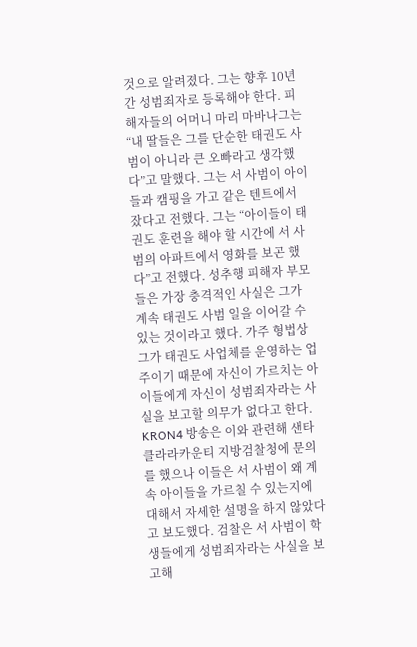것으로 알려졌다. 그는 향후 10년간 성범죄자로 등록해야 한다. 피해자들의 어머니 마리 마바나그는 “내 딸들은 그를 단순한 태권도 사범이 아니라 큰 오빠라고 생각했다”고 말했다. 그는 서 사범이 아이들과 캠핑을 가고 같은 텐트에서 잤다고 전했다. 그는 “아이들이 태권도 훈련을 해야 할 시간에 서 사범의 아파트에서 영화를 보곤 했다”고 전했다. 성추행 피해자 부모들은 가장 충격적인 사실은 그가 계속 태권도 사범 일을 이어갈 수 있는 것이라고 했다. 가주 형법상 그가 태권도 사업체를 운영하는 업주이기 때문에 자신이 가르치는 아이들에게 자신이 성범죄자라는 사실을 보고할 의무가 없다고 한다. KRON4 방송은 이와 관련해 샌타클라라카운티 지방검찰청에 문의를 했으나 이들은 서 사범이 왜 계속 아이들을 가르칠 수 있는지에 대해서 자세한 설명을 하지 않았다고 보도했다. 검찰은 서 사범이 학생들에게 성범죄자라는 사실을 보고해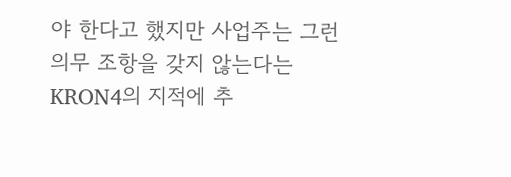야 한다고 했지만 사업주는 그런 의무 조항을 갖지 않는다는 KRON4의 지적에 추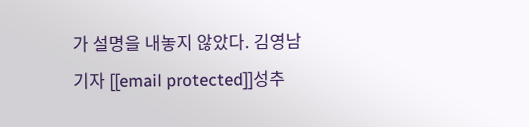가 설명을 내놓지 않았다. 김영남 기자 [[email protected]]성추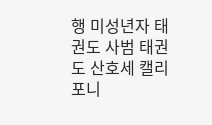행 미성년자 태권도 사범 태권도 산호세 캘리포니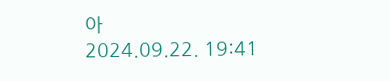아
2024.09.22. 19:41